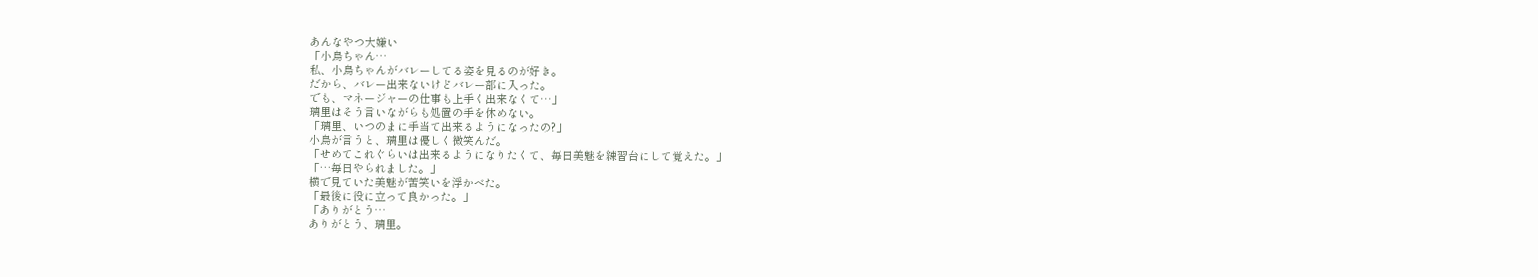あんなやつ大嫌い
「小鳥ちゃん…
私、小鳥ちゃんがバレーしてる姿を見るのが好き。
だから、バレー出来ないけどバレー部に入った。
でも、マネージャーの仕事も上手く出来なくて…」
璃里はそう言いながらも処置の手を休めない。
「璃里、いつのまに手当て出来るようになったの?」
小鳥が言うと、璃里は優しく微笑んだ。
「せめてこれぐらいは出来るようになりたくて、毎日美魅を練習台にして覚えた。」
「…毎日やられました。」
横で見ていた美魅が苦笑いを浮かべた。
「最後に役に立って良かった。」
「ありがとう…
ありがとう、璃里。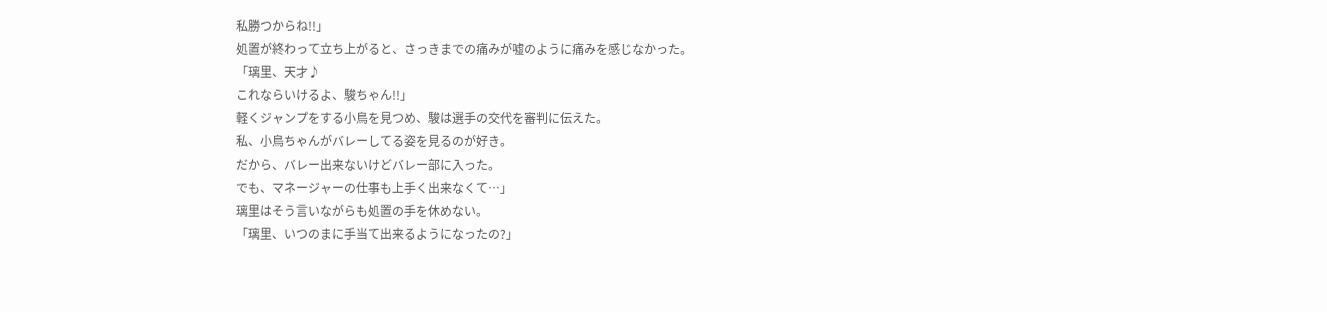私勝つからね!!」
処置が終わって立ち上がると、さっきまでの痛みが嘘のように痛みを感じなかった。
「璃里、天才♪
これならいけるよ、駿ちゃん!!」
軽くジャンプをする小鳥を見つめ、駿は選手の交代を審判に伝えた。
私、小鳥ちゃんがバレーしてる姿を見るのが好き。
だから、バレー出来ないけどバレー部に入った。
でも、マネージャーの仕事も上手く出来なくて…」
璃里はそう言いながらも処置の手を休めない。
「璃里、いつのまに手当て出来るようになったの?」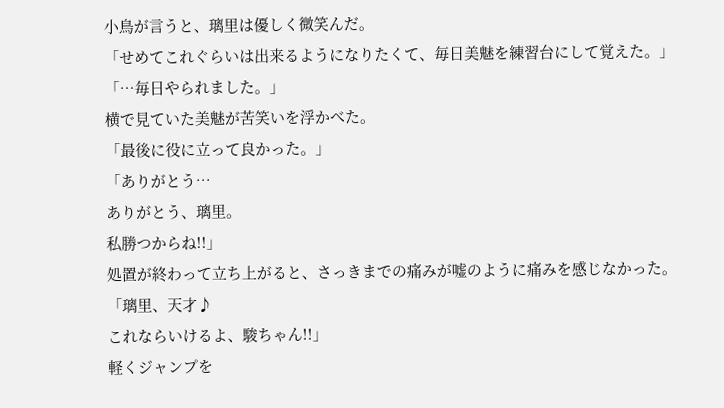小鳥が言うと、璃里は優しく微笑んだ。
「せめてこれぐらいは出来るようになりたくて、毎日美魅を練習台にして覚えた。」
「…毎日やられました。」
横で見ていた美魅が苦笑いを浮かべた。
「最後に役に立って良かった。」
「ありがとう…
ありがとう、璃里。
私勝つからね!!」
処置が終わって立ち上がると、さっきまでの痛みが嘘のように痛みを感じなかった。
「璃里、天才♪
これならいけるよ、駿ちゃん!!」
軽くジャンプを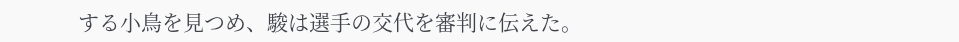する小鳥を見つめ、駿は選手の交代を審判に伝えた。